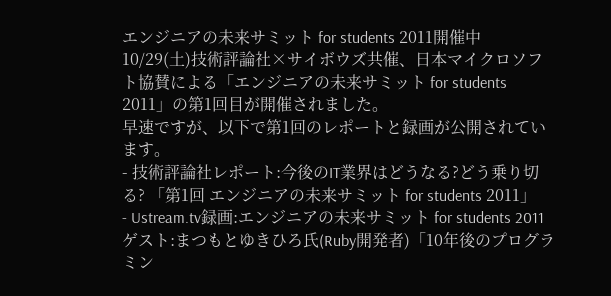エンジニアの未来サミット for students 2011開催中
10/29(土)技術評論社×サイボウズ共催、日本マイクロソフト協賛による「エンジニアの未来サミット for students 2011」の第1回目が開催されました。
早速ですが、以下で第1回のレポートと録画が公開されています。
- 技術評論社レポート:今後のIT業界はどうなる?どう乗り切る? 「第1回 エンジニアの未来サミット for students 2011」
- Ustream.tv録画:エンジニアの未来サミット for students 2011 ゲスト:まつもとゆきひろ氏(Ruby開発者)「10年後のプログラミン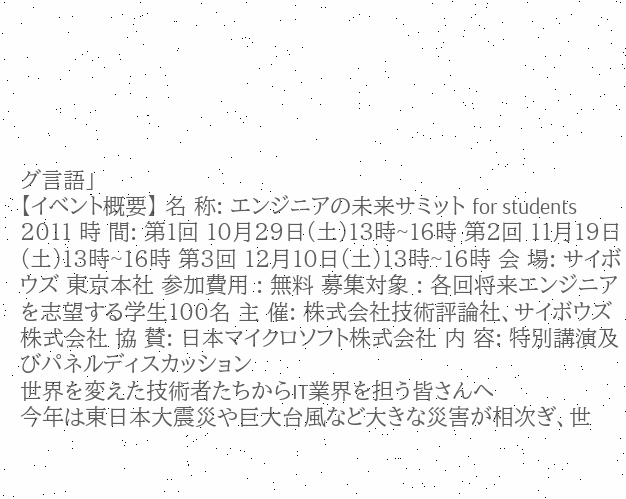グ言語」
【イベント概要】 名 称: エンジニアの未来サミット for students 2011 時 間: 第1回 10月29日(土)13時~16時 第2回 11月19日(土)13時~16時 第3回 12月10日(土)13時~16時 会 場: サイボウズ 東京本社 参加費用 : 無料 募集対象 : 各回将来エンジニアを志望する学生100名 主 催: 株式会社技術評論社、サイボウズ株式会社 協 賛: 日本マイクロソフト株式会社 内 容: 特別講演及びパネルディスカッション
世界を変えた技術者たちからIT業界を担う皆さんへ
今年は東日本大震災や巨大台風など大きな災害が相次ぎ、世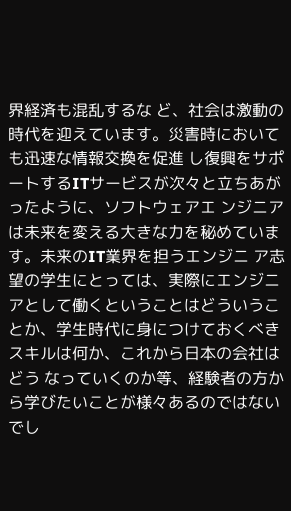界経済も混乱するな ど、社会は激動の時代を迎えています。災害時においても迅速な情報交換を促進 し復興をサポートするITサービスが次々と立ちあがったように、ソフトウェアエ ンジニアは未来を変える大きな力を秘めています。未来のIT業界を担うエンジニ ア志望の学生にとっては、実際にエンジニアとして働くということはどういうこ とか、学生時代に身につけておくべきスキルは何か、これから日本の会社はどう なっていくのか等、経験者の方から学びたいことが様々あるのではないでし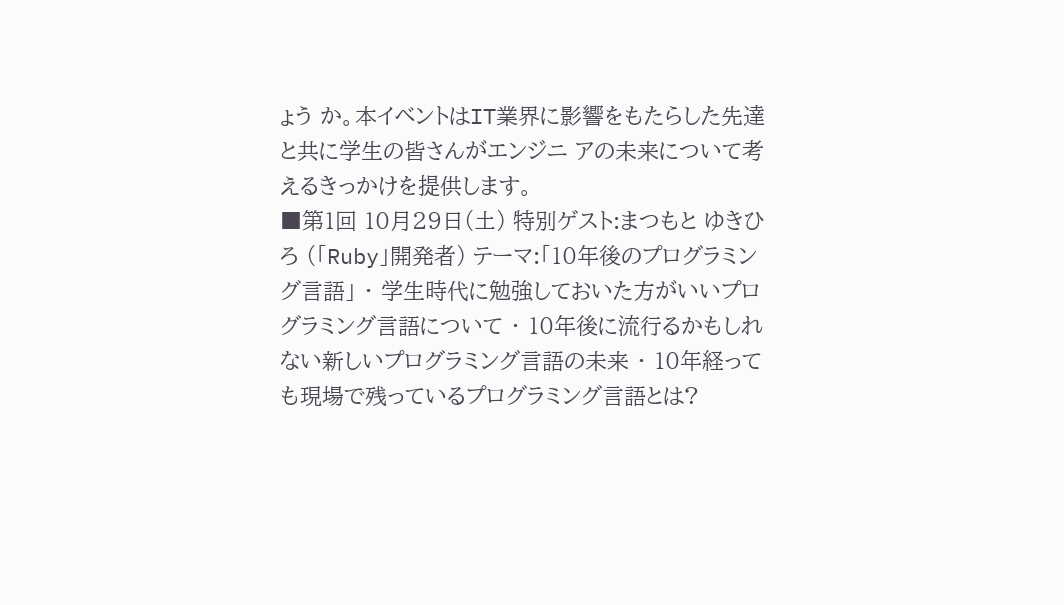ょう か。本イベントはIT業界に影響をもたらした先達と共に学生の皆さんがエンジニ アの未来について考えるきっかけを提供します。
■第1回 10月29日(土) 特別ゲスト:まつもと ゆきひろ (「Ruby」開発者) テーマ:「10年後のプログラミング言語」 ・ 学生時代に勉強しておいた方がいいプログラミング言語について ・ 10年後に流行るかもしれない新しいプログラミング言語の未来 ・ 10年経っても現場で残っているプログラミング言語とは?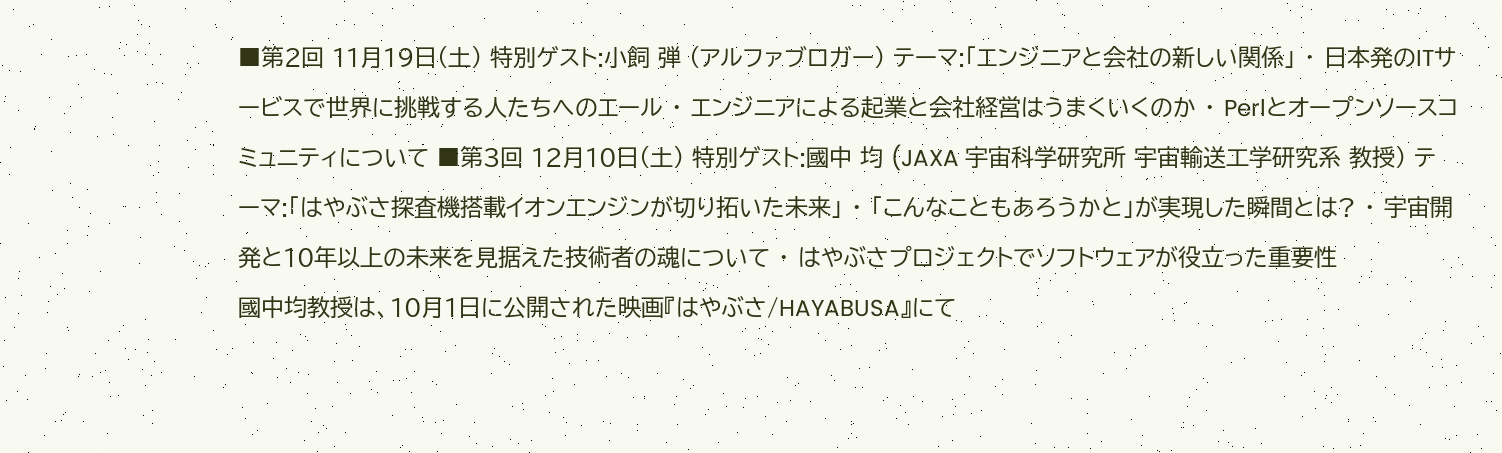■第2回 11月19日(土) 特別ゲスト:小飼 弾 (アルファブロガー) テーマ:「エンジニアと会社の新しい関係」 ・ 日本発のITサービスで世界に挑戦する人たちへのエール ・ エンジニアによる起業と会社経営はうまくいくのか ・ Perlとオープンソースコミュニティについて ■第3回 12月10日(土) 特別ゲスト:國中 均 (JAXA 宇宙科学研究所 宇宙輸送工学研究系 教授) テーマ:「はやぶさ探査機搭載イオンエンジンが切り拓いた未来」 ・ 「こんなこともあろうかと」が実現した瞬間とは? ・ 宇宙開発と10年以上の未来を見据えた技術者の魂について ・ はやぶさプロジェクトでソフトウェアが役立った重要性
國中均教授は、10月1日に公開された映画『はやぶさ/HAYABUSA』にて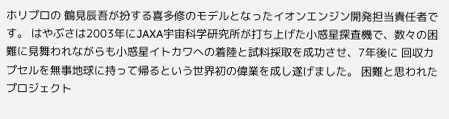ホリプロの 鶴見辰吾が扮する喜多修のモデルとなったイオンエンジン開発担当責任者です。 はやぶさは2003年にJAXA宇宙科学研究所が打ち上げた小惑星探査機で、数々の困 難に見舞われながらも小惑星イトカワへの着陸と試料採取を成功させ、7年後に 回収カプセルを無事地球に持って帰るという世界初の偉業を成し遂げました。 困難と思われたプロジェクト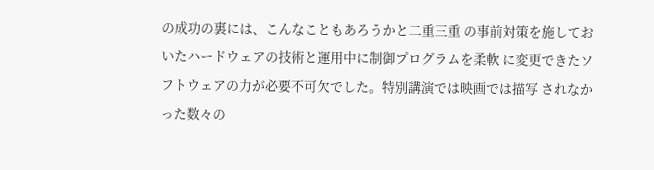の成功の裏には、こんなこともあろうかと二重三重 の事前対策を施しておいたハードウェアの技術と運用中に制御プログラムを柔軟 に変更できたソフトウェアの力が必要不可欠でした。特別講演では映画では描写 されなかった数々の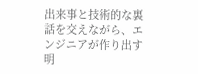出来事と技術的な裏話を交えながら、エンジニアが作り出す 明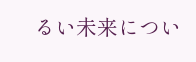るい未来につい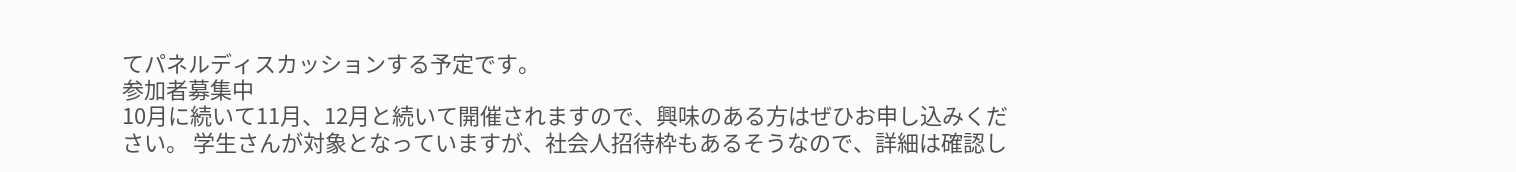てパネルディスカッションする予定です。
参加者募集中
10月に続いて11月、12月と続いて開催されますので、興味のある方はぜひお申し込みください。 学生さんが対象となっていますが、社会人招待枠もあるそうなので、詳細は確認し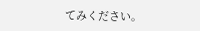てみください。